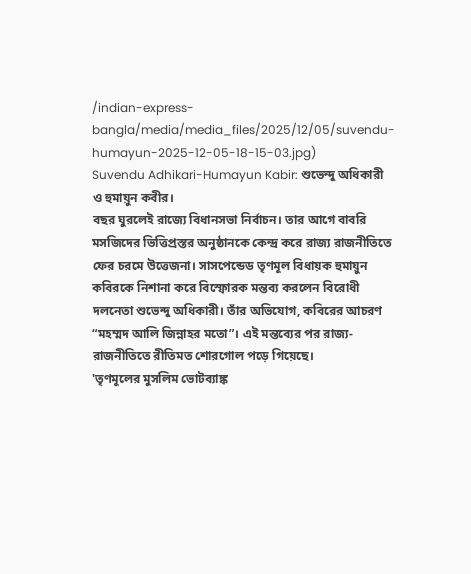/indian-express-bangla/media/media_files/2025/12/05/suvendu-humayun-2025-12-05-18-15-03.jpg)
Suvendu Adhikari-Humayun Kabir: শুভেন্দু অধিকারী ও হুমায়ুন কবীর।
বছর ঘুরলেই রাজ্যে বিধানসভা নির্বাচন। তার আগে বাবরি মসজিদের ভিত্তিপ্রস্তর অনুষ্ঠানকে কেন্দ্র করে রাজ্য রাজনীতিতে ফের চরমে উত্তেজনা। সাসপেন্ডেড তৃণমূল বিধায়ক হুমায়ুন কবিরকে নিশানা করে বিস্ফোরক মন্তব্য করলেন বিরোধী দলনেতা শুভেন্দু অধিকারী। তাঁর অভিযোগ, কবিরের আচরণ “মহম্মদ আলি জিন্নাহর মতো”। এই মন্তব্যের পর রাজ্য-রাজনীতিতে রীতিমত শোরগোল পড়ে গিয়েছে।
'তৃণমূলের মুসলিম ভোটব্যাঙ্ক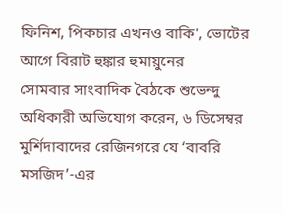ফিনিশ, পিকচার এখনও বাকি', ভোটের আগে বিরাট হুঙ্কার হুমায়ুনের
সোমবার সাংবাদিক বৈঠকে শুভেন্দু অধিকারী অভিযোগ করেন, ৬ ডিসেম্বর মুর্শিদাবাদের রেজিনগরে যে ‘বাবরি মসজিদ’-এর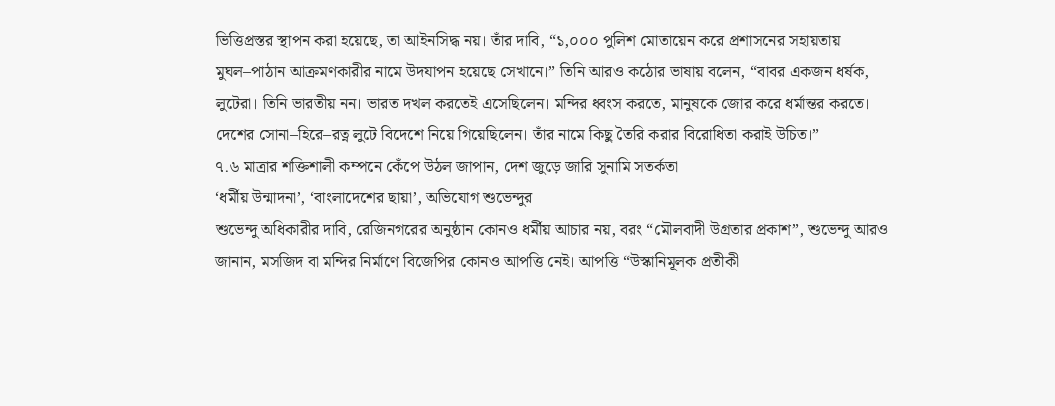ভিত্তিপ্রস্তর স্থাপন করা হয়েছে, তা আইনসিদ্ধ নয়। তাঁর দাবি, “১,০০০ পুলিশ মোতায়েন করে প্রশাসনের সহায়তায় মুঘল–পাঠান আক্রমণকারীর নামে উদযাপন হয়েছে সেখানে।” তিনি আরও কঠোর ভাষায় বলেন, “বাবর একজন ধর্ষক, লুটেরা। তিনি ভারতীয় নন। ভারত দখল করতেই এসেছিলেন। মন্দির ধ্বংস করতে, মানুষকে জোর করে ধর্মান্তর করতে। দেশের সোনা–হিরে–রত্ন লুটে বিদেশে নিয়ে গিয়েছিলেন। তাঁর নামে কিছু তৈরি করার বিরোধিতা করাই উচিত।”
৭.৬ মাত্রার শক্তিশালী কম্পনে কেঁপে উঠল জাপান, দেশ জুড়ে জারি সুনামি সতর্কতা
‘ধর্মীয় উন্মাদনা’, ‘বাংলাদেশের ছায়া’, অভিযোগ শুভেন্দুর
শুভেন্দু অধিকারীর দাবি, রেজিনগরের অনুষ্ঠান কোনও ধর্মীয় আচার নয়, বরং “মৌলবাদী উগ্রতার প্রকাশ”, শুভেন্দু আরও জানান, মসজিদ বা মন্দির নির্মাণে বিজেপির কোনও আপত্তি নেই। আপত্তি “উস্কানিমূলক প্রতীকী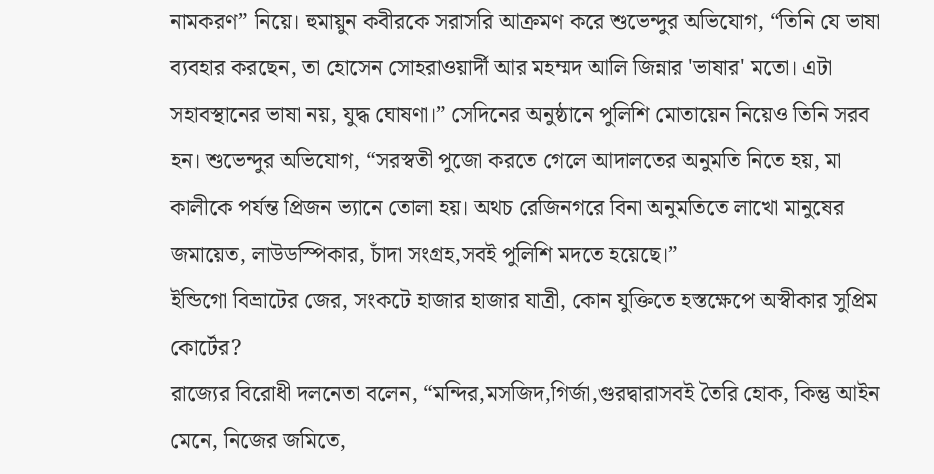নামকরণ” নিয়ে। হুমায়ুন কবীরকে সরাসরি আক্রমণ করে শুভেন্দুর অভিযোগ, “তিনি যে ভাষা ব্যবহার করছেন, তা হোসেন সোহরাওয়ার্দী আর মহম্মদ আলি জিন্নার 'ভাষার' মতো। এটা সহাবস্থানের ভাষা নয়, যুদ্ধ ঘোষণা।” সেদিনের অনুষ্ঠানে পুলিশি মোতায়েন নিয়েও তিনি সরব হন। শুভেন্দুর অভিযোগ, “সরস্বতী পুজো করতে গেলে আদালতের অনুমতি নিতে হয়, মা কালীকে পর্যন্ত প্রিজন ভ্যানে তোলা হয়। অথচ রেজিনগরে বিনা অনুমতিতে লাখো মানুষের জমায়েত, লাউডস্পিকার, চাঁদা সংগ্রহ,সবই পুলিশি মদতে হয়েছে।”
ইন্ডিগো বিভ্রাটের জের, সংকটে হাজার হাজার যাত্রী, কোন যুক্তিতে হস্তক্ষেপে অস্বীকার সুপ্রিম কোর্টের?
রাজ্যের বিরোধী দলনেতা বলেন, “মন্দির,মসজিদ,গির্জা,গুরদ্বারাসবই তৈরি হোক, কিন্তু আইন মেনে, নিজের জমিতে,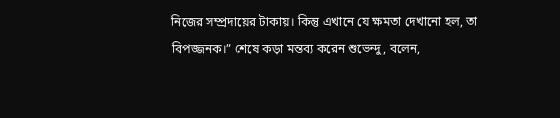নিজের সম্প্রদায়ের টাকায়। কিন্তু এখানে যে ক্ষমতা দেখানো হল, তা বিপজ্জনক।” শেষে কড়া মন্তব্য করেন শুভেন্দু, বলেন,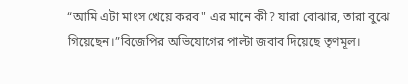“আমি এটা মাংস খেয়ে করব" এর মানে কী? যারা বোঝার, তারা বুঝে গিয়েছেন।”বিজেপির অভিযোগের পাল্টা জবাব দিয়েছে তৃণমূল।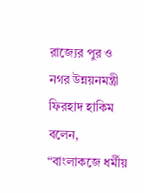রাজ্যের পুর ও নগর উন্নয়নমন্ত্রী ফিরহাদ হাকিম বলেন, “বাংলাকজে ধর্মীয়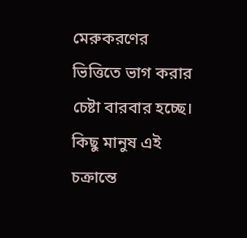মেরুকরণের ভিত্তিতে ভাগ করার চেষ্টা বারবার হচ্ছে। কিছু মানুষ এই চক্রান্তে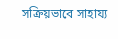সক্রিয়ভাবে সাহায্য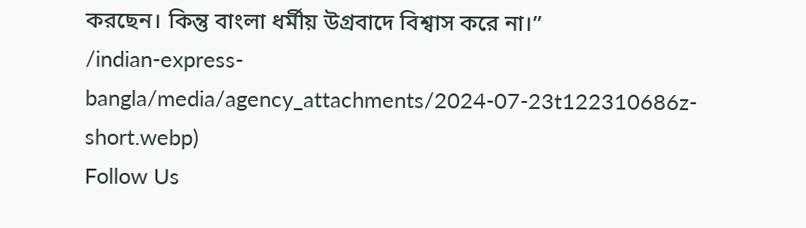করছেন। কিন্তু বাংলা ধর্মীয় উগ্রবাদে বিশ্বাস করে না।”
/indian-express-bangla/media/agency_attachments/2024-07-23t122310686z-short.webp)
Follow Us